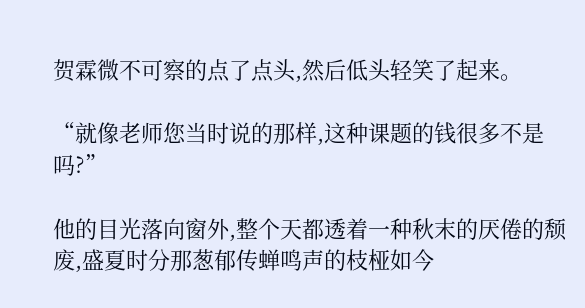贺霖微不可察的点了点头,然后低头轻笑了起来。

“就像老师您当时说的那样,这种课题的钱很多不是吗?”

他的目光落向窗外,整个天都透着一种秋末的厌倦的颓废,盛夏时分那葱郁传蝉鸣声的枝桠如今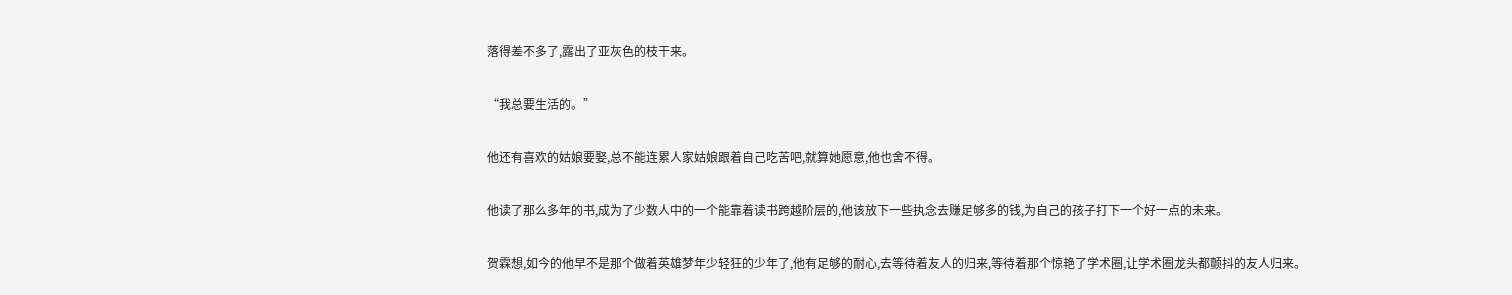落得差不多了,露出了亚灰色的枝干来。

“我总要生活的。”

他还有喜欢的姑娘要娶,总不能连累人家姑娘跟着自己吃苦吧,就算她愿意,他也舍不得。

他读了那么多年的书,成为了少数人中的一个能靠着读书跨越阶层的,他该放下一些执念去赚足够多的钱,为自己的孩子打下一个好一点的未来。

贺霖想,如今的他早不是那个做着英雄梦年少轻狂的少年了,他有足够的耐心,去等待着友人的归来,等待着那个惊艳了学术圈,让学术圈龙头都颤抖的友人归来。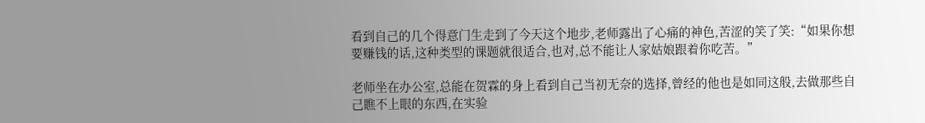看到自己的几个得意门生走到了今天这个地步,老师露出了心痛的神色,苦涩的笑了笑:“如果你想要赚钱的话,这种类型的课题就很适合,也对,总不能让人家姑娘跟着你吃苦。”

老师坐在办公室,总能在贺霖的身上看到自己当初无奈的选择,曾经的他也是如同这般,去做那些自己瞧不上眼的东西,在实验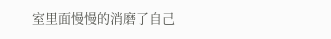室里面慢慢的消磨了自己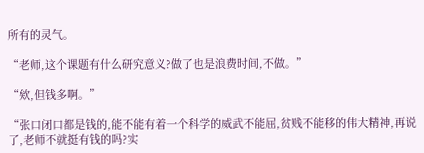所有的灵气。

“老师,这个课题有什么研究意义?做了也是浪费时间,不做。”

“欸,但钱多啊。”

“张口闭口都是钱的,能不能有着一个科学的威武不能屈,贫贱不能移的伟大精神,再说了,老师不就挺有钱的吗?实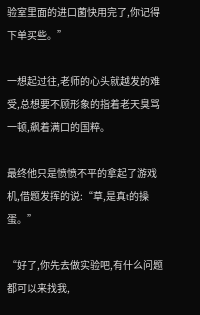验室里面的进口菌快用完了,你记得下单买些。”

一想起过往,老师的心头就越发的难受,总想要不顾形象的指着老天臭骂一顿,飙着满口的国粹。

最终他只是愤愤不平的拿起了游戏机,借题发挥的说:“草,是真t的操蛋。”

“好了,你先去做实验吧,有什么问题都可以来找我,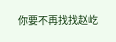你要不再找找赵屹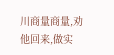川商量商量,劝他回来,做实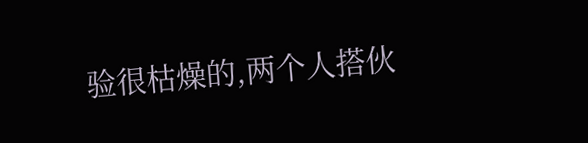验很枯燥的,两个人搭伙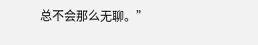总不会那么无聊。”